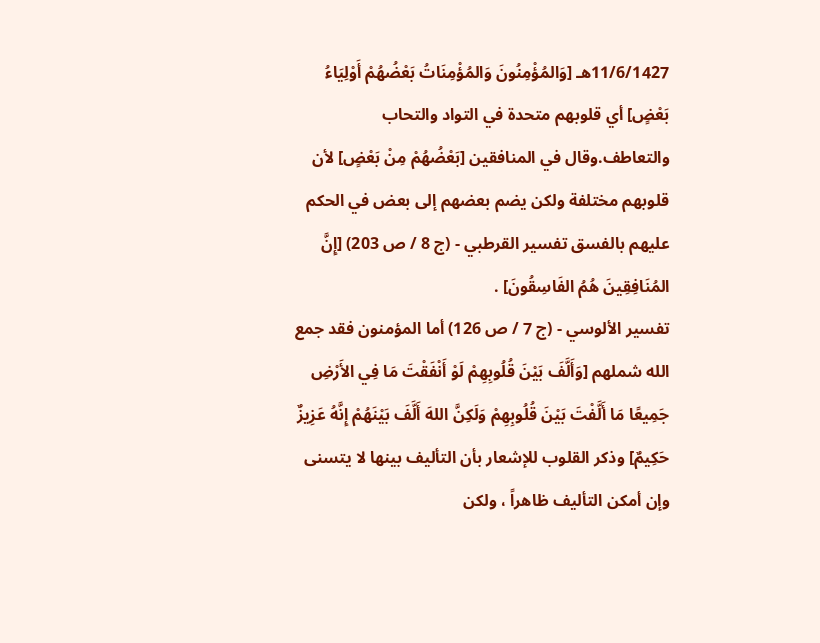11/6/1427هـ [وَالمُؤْمِنُونَ وَالمُؤْمِنَاتُ بَعْضُهُمْ أَوْلِيَاءُ بَعْضٍ] أي قلوبهم متحدة في التواد والتحاب والتعاطف.وقال في المنافقين [بَعْضُهُمْ مِنْ بَعْضٍ] لأن قلوبهم مختلفة ولكن يضم بعضهم إلى بعض في الحكم عليهم بالفسق تفسير القرطبي - (ج 8 / ص 203) [إِنَّ المُنَافِقِينَ هُمُ الفَاسِقُونَ] .
تفسير الألوسي - (ج 7 / ص 126) أما المؤمنون فقد جمع الله شملهم [وَأَلَّفَ بَيْنَ قُلُوبِهِمْ لَوْ أَنْفَقْتَ مَا فِي الأَرْضِ جَمِيعًا مَا أَلَّفْتَ بَيْنَ قُلُوبِهِمْ وَلَكِنَّ اللهَ أَلَّفَ بَيْنَهُمْ إِنَّهُ عَزِيزٌ حَكِيمٌ] وذكر القلوب للإشعار بأن التأليف بينها لا يتسنى وإن أمكن التأليف ظاهراً ، ولكن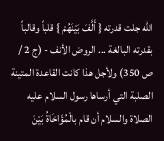الله جلت قدرته { أَلَّفَ بَيْنَهُمْ } قلباً وقالباً بقدرته البالغة ... الروض الأنف - (ج 2 / ص 350) ولأجل هذا كانت القاعدة المتينة الصلبة التي أرساها رسول السلام عليه الصلاة والسلام أن قام بالْمُؤَاخَاةُ بَيْنَ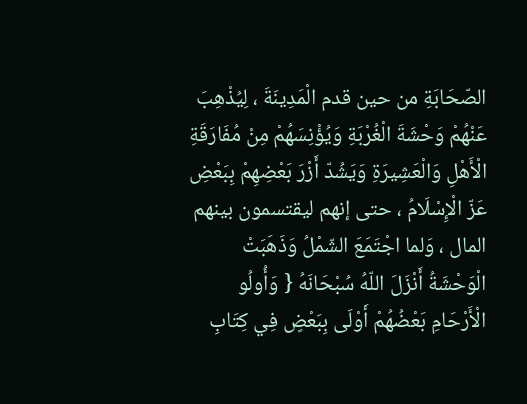الصّحَابَةِ من حين قدم الْمَدِينَةَ ، لِيُذْهِبَ عَنْهُمْ وَحْشَةَ الْغُرْبَةِ وَيُؤْنِسَهُمْ مِنْ مُفَارَقَةِ الْأَهْلِ وَالْعَشِيرَةِ وَيَشُدّ أَزْرَ بَعْضِهِمْ بِبَعْضِ عَزّ الْإِسْلَامُ ، حتى إنهم ليقتسمون بينهم المال ، وَلما اجْتَمَعَ الشّمْلُ وَذَهَبَتْ الْوَحْشَةُ أَنْزَلَ اللّهُ سُبْحَانَهُ { وَأُولُو الْأَرْحَامِ بَعْضُهُمْ أَوْلَى بِبَعْضٍ فِي كِتَابِ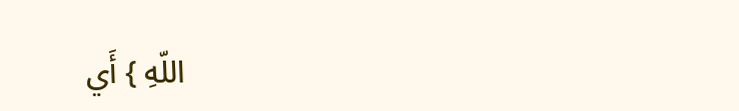اللّهِ } أَي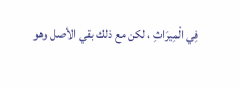فِي الْمِيرَاثِ ، لكن مع ذلك بقي الأصل وهو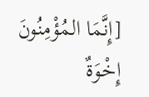[إِنَّمَا المُؤْمِنُونَ إِخْوَةٌ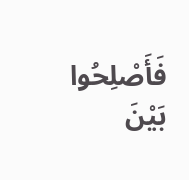فَأَصْلِحُوا بَيْنَ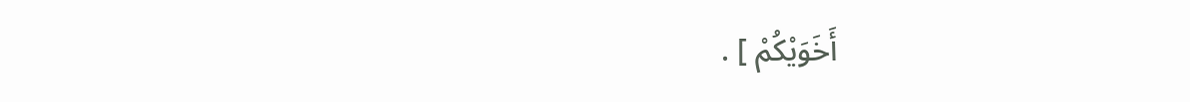أَخَوَيْكُمْ ] .